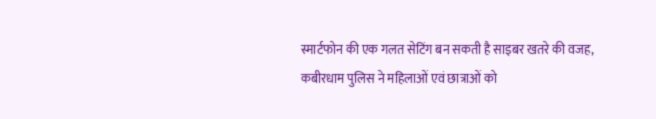स्मार्टफोन की एक गलत सेटिंग बन सकती है साइबर खतरे की वजह, कबीरधाम पुलिस ने महिलाओं एवं छात्राओं को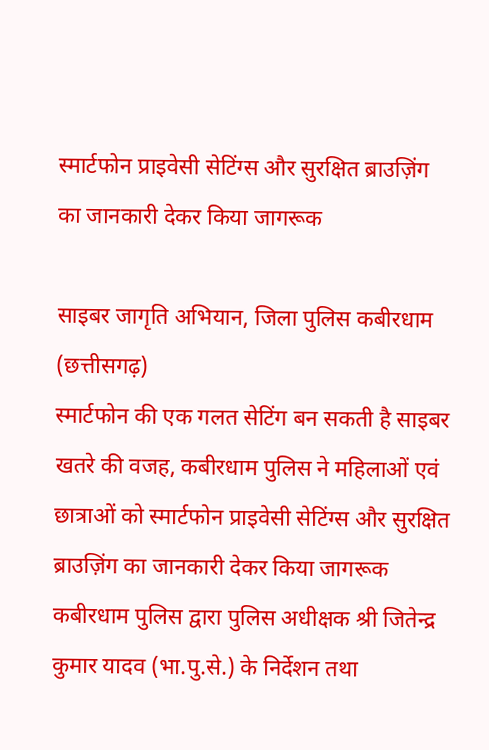स्मार्टफोन प्राइवेसी सेटिंग्स और सुरक्षित ब्राउज़िंग का जानकारी देकर किया जागरूक

साइबर जागृति अभियान, जिला पुलिस कबीरधाम (छत्तीसगढ़)
स्मार्टफोन की एक गलत सेटिंग बन सकती है साइबर खतरे की वजह, कबीरधाम पुलिस ने महिलाओं एवं छात्राओं को स्मार्टफोन प्राइवेसी सेटिंग्स और सुरक्षित ब्राउज़िंग का जानकारी देकर किया जागरूक
कबीरधाम पुलिस द्वारा पुलिस अधीक्षक श्री जितेन्द्र कुमार यादव (भा.पु.से.) के निर्देशन तथा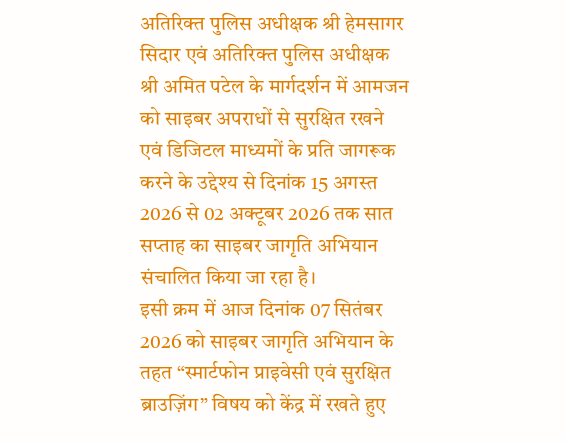अतिरिक्त पुलिस अधीक्षक श्री हेमसागर सिदार एवं अतिरिक्त पुलिस अधीक्षक श्री अमित पटेल के मार्गदर्शन में आमजन को साइबर अपराधों से सुरक्षित रखने एवं डिजिटल माध्यमों के प्रति जागरूक करने के उद्देश्य से दिनांक 15 अगस्त 2026 से 02 अक्टूबर 2026 तक सात सप्ताह का साइबर जागृति अभियान संचालित किया जा रहा है।
इसी क्रम में आज दिनांक 07 सितंबर 2026 को साइबर जागृति अभियान के तहत “स्मार्टफोन प्राइवेसी एवं सुरक्षित ब्राउज़िंग” विषय को केंद्र में रखते हुए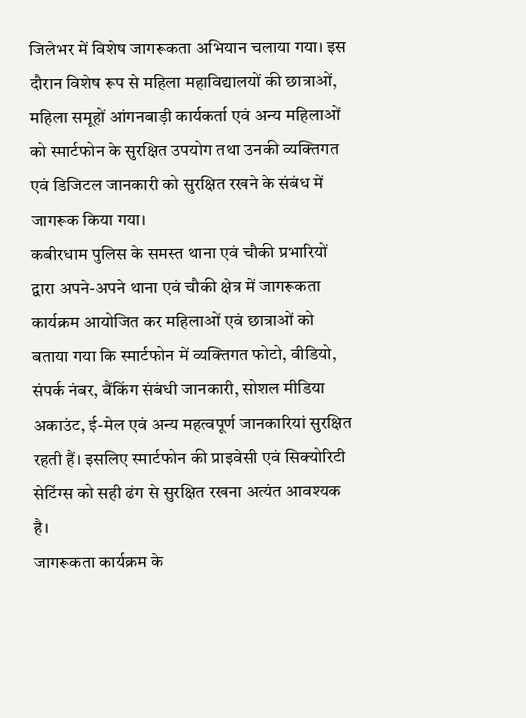जिलेभर में विशेष जागरूकता अभियान चलाया गया। इस दौरान विशेष रूप से महिला महाविद्यालयों की छात्राओं, महिला समूहों आंगनबाड़ी कार्यकर्ता एवं अन्य महिलाओं को स्मार्टफोन के सुरक्षित उपयोग तथा उनकी व्यक्तिगत एवं डिजिटल जानकारी को सुरक्षित रखने के संबंध में जागरूक किया गया।
कबीरधाम पुलिस के समस्त थाना एवं चौकी प्रभारियों द्वारा अपने-अपने थाना एवं चौकी क्षेत्र में जागरूकता कार्यक्रम आयोजित कर महिलाओं एवं छात्राओं को बताया गया कि स्मार्टफोन में व्यक्तिगत फोटो, वीडियो, संपर्क नंबर, बैंकिंग संबंधी जानकारी, सोशल मीडिया अकाउंट, ई-मेल एवं अन्य महत्वपूर्ण जानकारियां सुरक्षित रहती हैं। इसलिए स्मार्टफोन की प्राइवेसी एवं सिक्योरिटी सेटिंग्स को सही ढंग से सुरक्षित रखना अत्यंत आवश्यक है।
जागरूकता कार्यक्रम के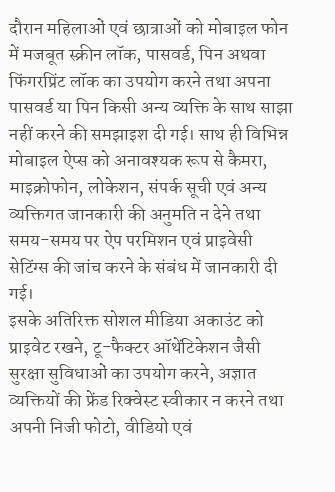दौरान महिलाओं एवं छात्राओं को मोबाइल फोन में मजबूत स्क्रीन लॉक, पासवर्ड, पिन अथवा फिंगरप्रिंट लॉक का उपयोग करने तथा अपना पासवर्ड या पिन किसी अन्य व्यक्ति के साथ साझा नहीं करने की समझाइश दी गई। साथ ही विभिन्न मोबाइल ऐप्स को अनावश्यक रूप से कैमरा, माइक्रोफोन, लोकेशन, संपर्क सूची एवं अन्य व्यक्तिगत जानकारी की अनुमति न देने तथा समय-समय पर ऐप परमिशन एवं प्राइवेसी सेटिंग्स की जांच करने के संबंध में जानकारी दी गई।
इसके अतिरिक्त सोशल मीडिया अकाउंट को प्राइवेट रखने, टू-फैक्टर ऑथेंटिकेशन जैसी सुरक्षा सुविधाओं का उपयोग करने, अज्ञात व्यक्तियों की फ्रेंड रिक्वेस्ट स्वीकार न करने तथा अपनी निजी फोटो, वीडियो एवं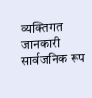व्यक्तिगत जानकारी सार्वजनिक रूप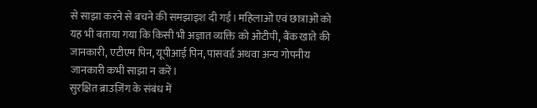से साझा करने से बचने की समझाइश दी गई। महिलाओं एवं छात्राओं को यह भी बताया गया कि किसी भी अज्ञात व्यक्ति को ओटीपी, बैंक खाते की जानकारी, एटीएम पिन, यूपीआई पिन, पासवर्ड अथवा अन्य गोपनीय जानकारी कभी साझा न करें।
सुरक्षित ब्राउज़िंग के संबंध में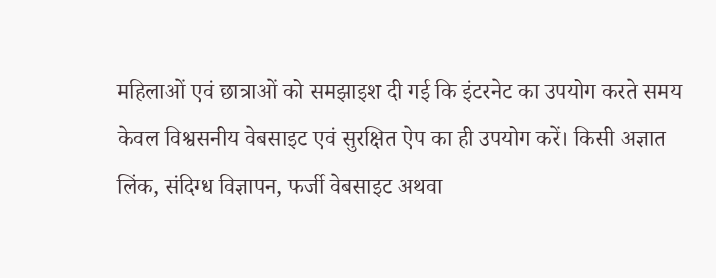महिलाओं एवं छात्राओं को समझाइश दी गई कि इंटरनेट का उपयोग करते समय केवल विश्वसनीय वेबसाइट एवं सुरक्षित ऐप का ही उपयोग करें। किसी अज्ञात लिंक, संदिग्ध विज्ञापन, फर्जी वेबसाइट अथवा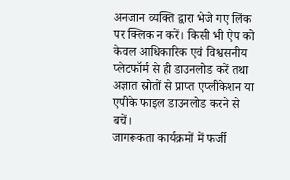अनजान व्यक्ति द्वारा भेजे गए लिंक पर क्लिक न करें। किसी भी ऐप को केवल आधिकारिक एवं विश्वसनीय प्लेटफॉर्म से ही डाउनलोड करें तथा अज्ञात स्रोतों से प्राप्त एप्लीकेशन या एपीके फाइल डाउनलोड करने से बचें।
जागरूकता कार्यक्रमों में फर्जी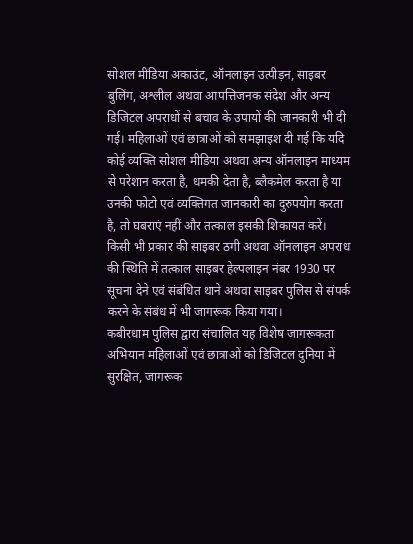सोशल मीडिया अकाउंट, ऑनलाइन उत्पीड़न, साइबर बुलिंग, अश्लील अथवा आपत्तिजनक संदेश और अन्य डिजिटल अपराधों से बचाव के उपायों की जानकारी भी दी गई। महिलाओं एवं छात्राओं को समझाइश दी गई कि यदि कोई व्यक्ति सोशल मीडिया अथवा अन्य ऑनलाइन माध्यम से परेशान करता है, धमकी देता है, ब्लैकमेल करता है या उनकी फोटो एवं व्यक्तिगत जानकारी का दुरुपयोग करता है, तो घबराएं नहीं और तत्काल इसकी शिकायत करें।
किसी भी प्रकार की साइबर ठगी अथवा ऑनलाइन अपराध की स्थिति में तत्काल साइबर हेल्पलाइन नंबर 1930 पर सूचना देने एवं संबंधित थाने अथवा साइबर पुलिस से संपर्क करने के संबंध में भी जागरूक किया गया।
कबीरधाम पुलिस द्वारा संचालित यह विशेष जागरूकता अभियान महिलाओं एवं छात्राओं को डिजिटल दुनिया में सुरक्षित, जागरूक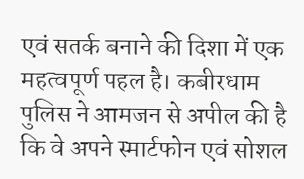एवं सतर्क बनाने की दिशा में एक महत्वपूर्ण पहल है। कबीरधाम पुलिस ने आमजन से अपील की है कि वे अपने स्मार्टफोन एवं सोशल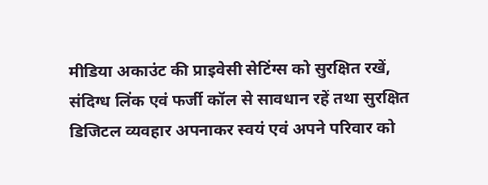मीडिया अकाउंट की प्राइवेसी सेटिंग्स को सुरक्षित रखें, संदिग्ध लिंक एवं फर्जी कॉल से सावधान रहें तथा सुरक्षित डिजिटल व्यवहार अपनाकर स्वयं एवं अपने परिवार को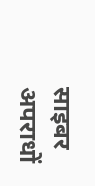साइबर अपराधों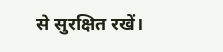से सुरक्षित रखें।